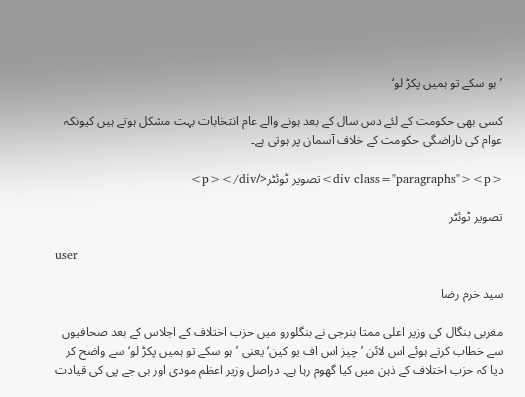’ہو سکے تو ہمیں پکڑ لو‘

کسی بھی حکومت کے لئے دس سال کے بعد ہونے والے عام انتخابات بہت مشکل ہوتے ہیں کیونکہ عوام کی ناراضگی حکومت کے خلاف آسمان پر ہوتی ہے۔

<div class="paragraphs"><p>تصویر ٹوئٹر</p></div>

تصویر ٹوئٹر

user

سید خرم رضا

مغربی بنگال کی وزیر اعلی ممتا بنرجی نے بنگلورو میں حزب اختلاف کے اجلاس کے بعد صحافیوں سے خطاب کرتے ہوئے اس لائن ’چیز اس اف یو کین‘ یعنی ’ہو سکے تو ہمیں پکڑ لو‘ سے واضح کر دیا کہ حزب اختلاف کے ذہن میں کیا گھوم رہا ہے۔ دراصل وزیر اعظم مودی اور بی جے پی کی قیادت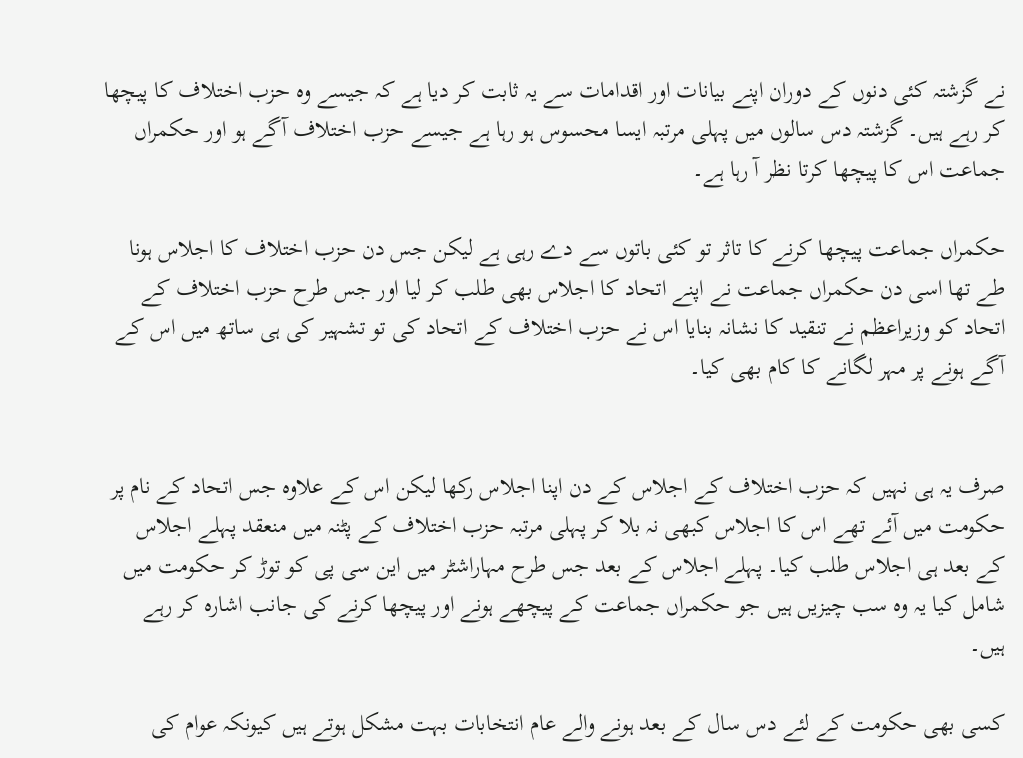نے گزشتہ کئی دنوں کے دوران اپنے بیانات اور اقدامات سے یہ ثابت کر دیا ہے کہ جیسے وہ حزب اختلاف کا پیچھا کر رہے ہیں۔ گزشتہ دس سالوں میں پہلی مرتبہ ایسا محسوس ہو رہا ہے جیسے حزب اختلاف آگے ہو اور حکمراں جماعت اس کا پیچھا کرتا نظر آ رہا ہے۔

حکمراں جماعت پیچھا کرنے کا تاثر تو کئی باتوں سے دے رہی ہے لیکن جس دن حزب اختلاف کا اجلاس ہونا طے تھا اسی دن حکمراں جماعت نے اپنے اتحاد کا اجلاس بھی طلب کر لیا اور جس طرح حزب اختلاف کے اتحاد کو وزیراعظم نے تنقید کا نشانہ بنایا اس نے حزب اختلاف کے اتحاد کی تو تشہیر کی ہی ساتھ میں اس کے آگے ہونے پر مہر لگانے کا کام بھی کیا۔


صرف یہ ہی نہیں کہ حزب اختلاف کے اجلاس کے دن اپنا اجلاس رکھا لیکن اس کے علاوہ جس اتحاد کے نام پر حکومت میں آئے تھے اس کا اجلاس کبھی نہ بلا کر پہلی مرتبہ حزب اختلاف کے پٹنہ میں منعقد پہلے اجلاس کے بعد ہی اجلاس طلب کیا۔ پہلے اجلاس کے بعد جس طرح مہاراشٹر میں این سی پی کو توڑ کر حکومت میں شامل کیا یہ وہ سب چیزیں ہیں جو حکمراں جماعت کے پیچھے ہونے اور پیچھا کرنے کی جانب اشارہ کر رہے ہیں۔

کسی بھی حکومت کے لئے دس سال کے بعد ہونے والے عام انتخابات بہت مشکل ہوتے ہیں کیونکہ عوام کی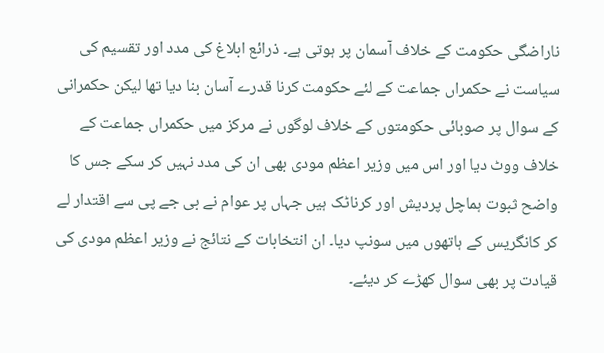ناراضگی حکومت کے خلاف آسمان پر ہوتی ہے۔ ذرائع ابلاغ کی مدد اور تقسیم کی سیاست نے حکمراں جماعت کے لئے حکومت کرنا قدرے آسان بنا دیا تھا لیکن حکمرانی کے سوال پر صوبائی حکومتوں کے خلاف لوگوں نے مرکز میں حکمراں جماعت کے خلاف ووٹ دیا اور اس میں وزیر اعظم مودی بھی ان کی مدد نہیں کر سکے جس کا واضح ثبوت ہماچل پردیش اور کرناٹک ہیں جہاں پر عوام نے بی جے پی سے اقتدار لے کر کانگریس کے ہاتھوں میں سونپ دیا۔ ان انتخابات کے نتائج نے وزیر اعظم مودی کی قیادت پر بھی سوال کھڑے کر دیئے۔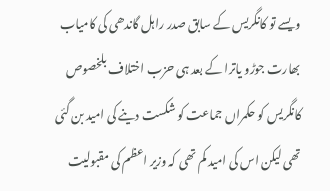ویسے تو کانگریس کے سابق صدر راہل گاندھی کی کامیاب بھارت جوڑو یاترا کے بعد ہی حزب اختلاف بلخصوص کانگریس کو حکمراں جماعت کو شکست دینے کی امید بن گئی تھی لیکن اس کی امید کم تھی کہ وزیر اعظم کی مقبولیت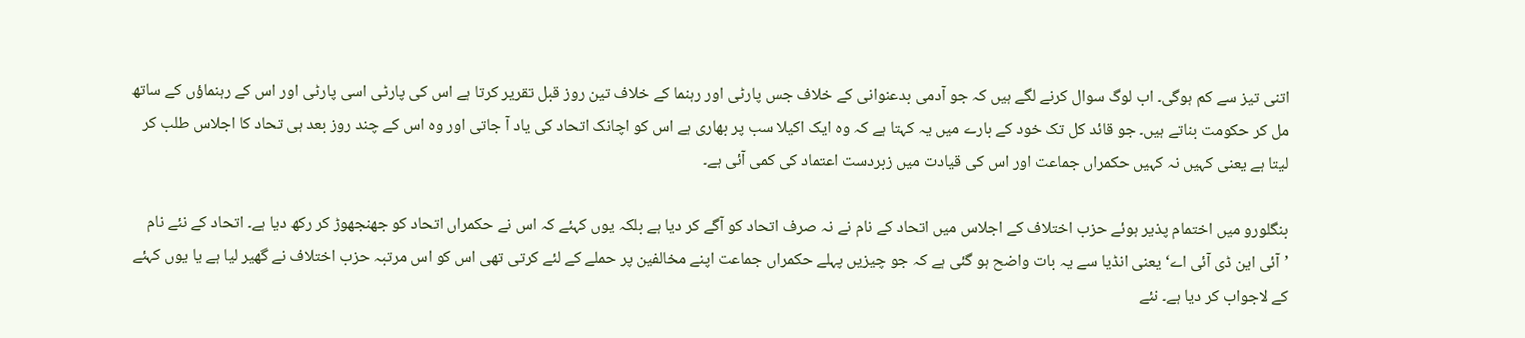اتنی تیز سے کم ہوگی۔ اب لوگ سوال کرنے لگے ہیں کہ جو آدمی بدعنوانی کے خلاف جس پارٹی اور رہنما کے خلاف تین روز قبل تقریر کرتا ہے اس کی پارٹی اسی پارٹی اور اس کے رہنماؤں کے ساتھ مل کر حکومت بناتے ہیں۔ جو قائد کل تک خود کے بارے میں یہ کہتا ہے کہ وہ ایک اکیلا سب پر بھاری ہے اس کو اچانک اتحاد کی یاد آ جاتی اور وہ اس کے چند روز بعد ہی تحاد کا اجلاس طلب کر لیتا ہے یعنی کہیں نہ کہیں حکمراں جماعت اور اس کی قیادت میں زبردست اعتماد کی کمی آئی ہے۔

بنگلورو میں اختمام پذیر ہوئے حزب اختلاف کے اجلاس میں اتحاد کے نام نے نہ صرف اتحاد کو آگے کر دیا ہے بلکہ یوں کہئے کہ اس نے حکمراں اتحاد کو جھنجھوڑ کر رکھ دیا ہے۔ اتحاد کے نئے نام ’آئی این ڈی آئی اے‘ یعنی انڈیا سے یہ بات واضح ہو گئی ہے کہ جو چیزیں پہلے حکمراں جماعت اپنے مخالفین پر حملے کے لئے کرتی تھی اس کو اس مرتبہ حزب اختلاف نے گھیر لیا ہے یا یوں کہئے کے لاجواب کر دیا ہے۔ نئے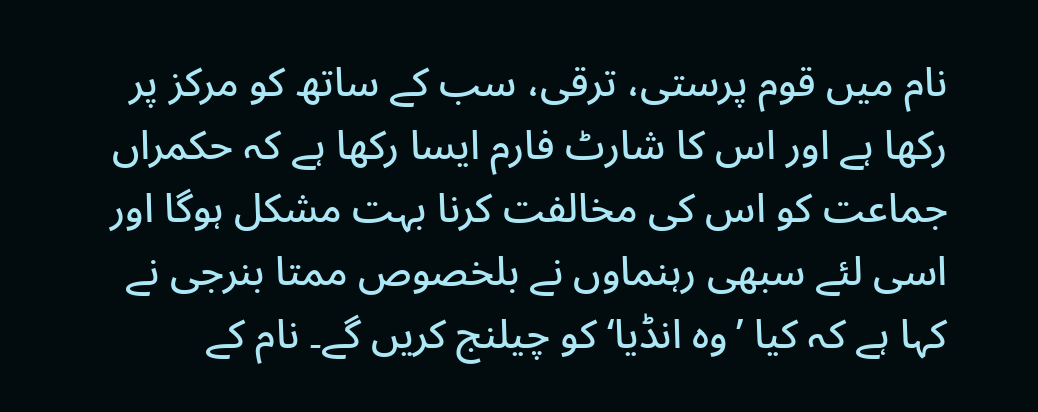نام میں قوم پرستی، ترقی، سب کے ساتھ کو مرکز پر رکھا ہے اور اس کا شارٹ فارم ایسا رکھا ہے کہ حکمراں جماعت کو اس کی مخالفت کرنا بہت مشکل ہوگا اور اسی لئے سبھی رہنماوں نے بلخصوص ممتا بنرجی نے کہا ہے کہ کیا ’وہ انڈیا‘ کو چیلنج کریں گے۔ نام کے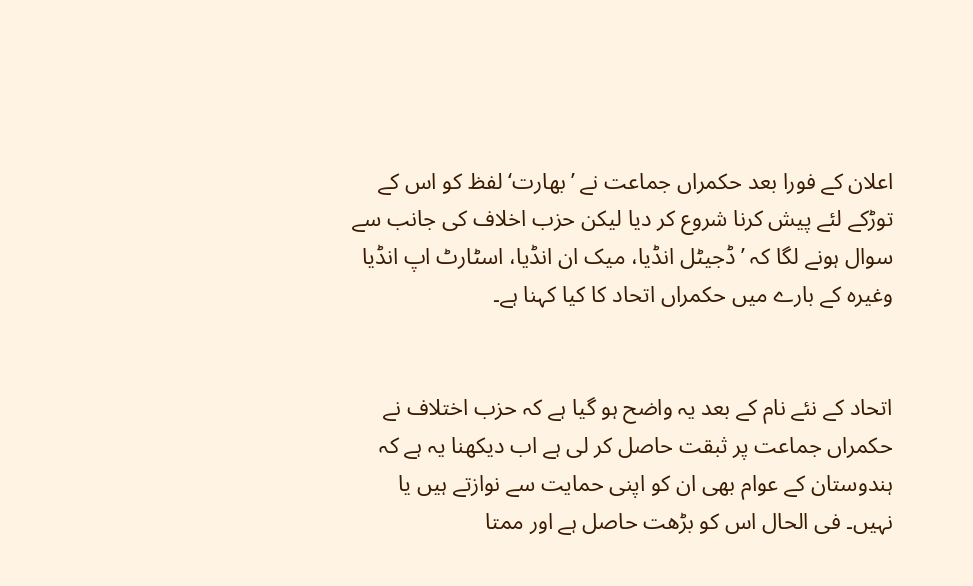اعلان کے فورا بعد حکمراں جماعت نے ’بھارت‘ لفظ کو اس کے توڑکے لئے پیش کرنا شروع کر دیا لیکن حزب اخلاف کی جانب سے سوال ہونے لگا کہ ’ڈجیٹل انڈیا، میک ان انڈیا، اسٹارٹ اپ انڈیا وغیرہ کے بارے میں حکمراں اتحاد کا کیا کہنا ہے۔


اتحاد کے نئے نام کے بعد یہ واضح ہو گیا ہے کہ حزب اختلاف نے حکمراں جماعت پر ثبقت حاصل کر لی ہے اب دیکھنا یہ ہے کہ ہندوستان کے عوام بھی ان کو اپنی حمایت سے نوازتے ہیں یا نہیں۔ فی الحال اس کو بڑھت حاصل ہے اور ممتا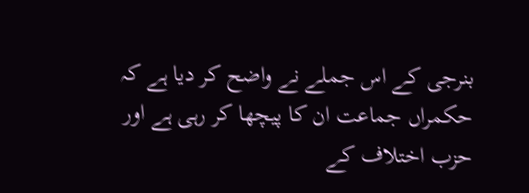بنرجی کے اس جملے نے واضح کر دیا ہے کہ حکمراں جماعت ان کا پیچھا کر رہی ہے اور حزب اختلاف کے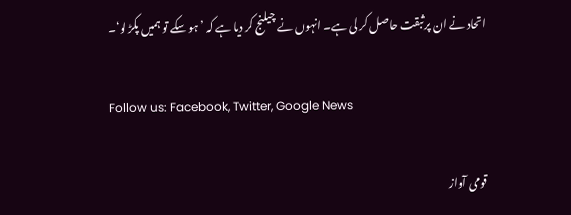اتحاد نے ان پر ثبقت حاصل کر لی ہے۔ انہوں نے چیلنج کر دیا ہے کہ ’ہو سکے تو ہمیں پکڑ لو‘۔

Follow us: Facebook, Twitter, Google News

قومی آواز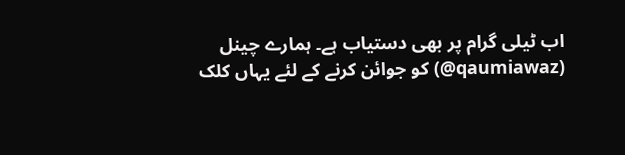اب ٹیلی گرام پر بھی دستیاب ہے۔ ہمارے چینل (qaumiawaz@) کو جوائن کرنے کے لئے یہاں کلک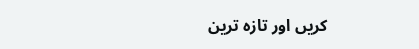کریں اور تازہ ترین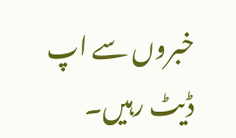خبروں سے اپ ڈیٹ رہیں۔